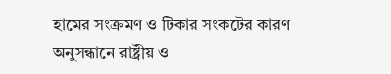হামের সংক্রমণ ও টিকার সংকটের কারণ অনুসন্ধানে রাষ্ট্রীয় ও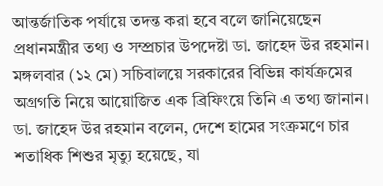আন্তর্জাতিক পর্যায়ে তদন্ত করা হবে বলে জানিয়েছেন প্রধানমন্ত্রীর তথ্য ও সম্প্রচার উপদেষ্টা ডা. জাহেদ উর রহমান। মঙ্গলবার (১২ মে) সচিবালয়ে সরকারের বিভিন্ন কার্যক্রমের অগ্রগতি নিয়ে আয়োজিত এক ব্রিফিংয়ে তিনি এ তথ্য জানান।
ডা. জাহেদ উর রহমান বলেন, দেশে হামের সংক্রমণে চার শতাধিক শিশুর মৃত্যু হয়েছে, যা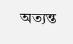অত্যন্ত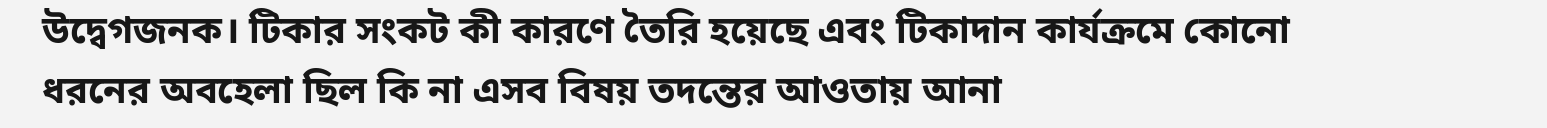উদ্বেগজনক। টিকার সংকট কী কারণে তৈরি হয়েছে এবং টিকাদান কার্যক্রমে কোনো ধরনের অবহেলা ছিল কি না এসব বিষয় তদন্তের আওতায় আনা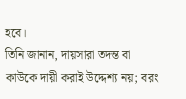হবে।
তিনি জানান, দায়সারা তদন্ত বা কাউকে দায়ী করাই উদ্দেশ্য নয়; বরং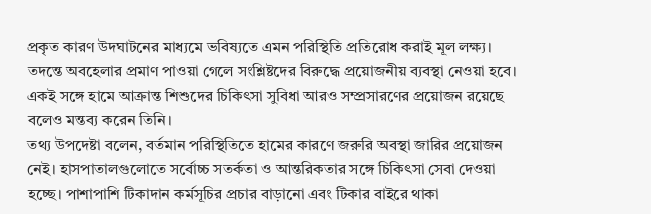প্রকৃত কারণ উদঘাটনের মাধ্যমে ভবিষ্যতে এমন পরিস্থিতি প্রতিরোধ করাই মূল লক্ষ্য। তদন্তে অবহেলার প্রমাণ পাওয়া গেলে সংশ্লিষ্টদের বিরুদ্ধে প্রয়োজনীয় ব্যবস্থা নেওয়া হবে। একই সঙ্গে হামে আক্রান্ত শিশুদের চিকিৎসা সুবিধা আরও সম্প্রসারণের প্রয়োজন রয়েছে বলেও মন্তব্য করেন তিনি।
তথ্য উপদেষ্টা বলেন, বর্তমান পরিস্থিতিতে হামের কারণে জরুরি অবস্থা জারির প্রয়োজন নেই। হাসপাতালগুলোতে সর্বোচ্চ সতর্কতা ও আন্তরিকতার সঙ্গে চিকিৎসা সেবা দেওয়া হচ্ছে। পাশাপাশি টিকাদান কর্মসূচির প্রচার বাড়ানো এবং টিকার বাইরে থাকা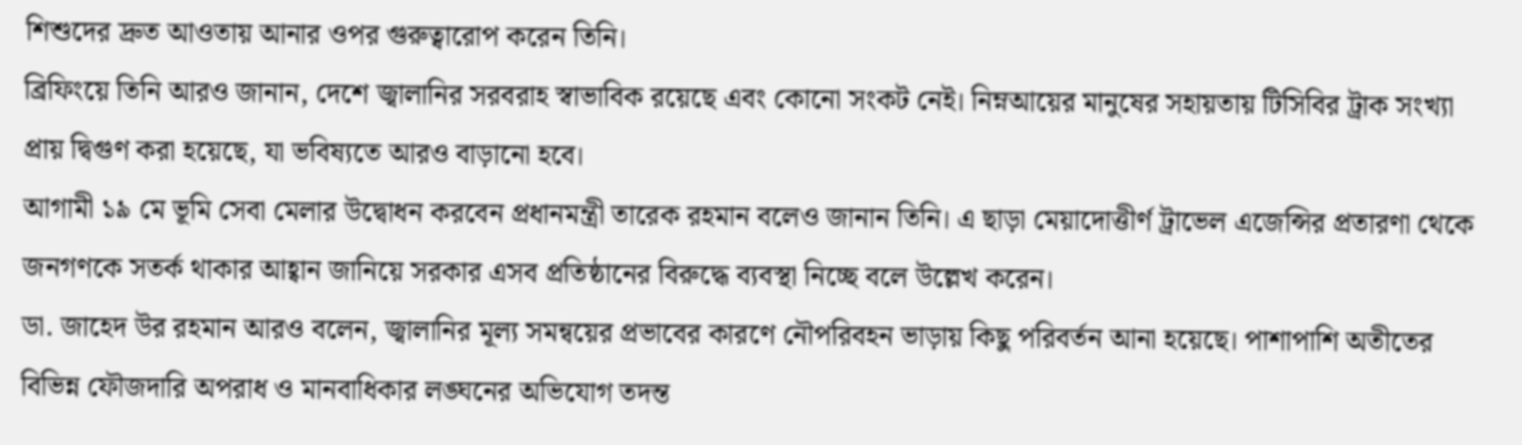শিশুদের দ্রুত আওতায় আনার ওপর গুরুত্বারোপ করেন তিনি।
ব্রিফিংয়ে তিনি আরও জানান, দেশে জ্বালানির সরবরাহ স্বাভাবিক রয়েছে এবং কোনো সংকট নেই। নিম্নআয়ের মানুষের সহায়তায় টিসিবির ট্রাক সংখ্যা প্রায় দ্বিগুণ করা হয়েছে, যা ভবিষ্যতে আরও বাড়ানো হবে।
আগামী ১৯ মে ভূমি সেবা মেলার উদ্বোধন করবেন প্রধানমন্ত্রী তারেক রহমান বলেও জানান তিনি। এ ছাড়া মেয়াদোত্তীর্ণ ট্রাভেল এজেন্সির প্রতারণা থেকে জনগণকে সতর্ক থাকার আহ্বান জানিয়ে সরকার এসব প্রতিষ্ঠানের বিরুদ্ধে ব্যবস্থা নিচ্ছে বলে উল্লেখ করেন।
ডা. জাহেদ উর রহমান আরও বলেন, জ্বালানির মূল্য সমন্বয়ের প্রভাবের কারণে নৌপরিবহন ভাড়ায় কিছু পরিবর্তন আনা হয়েছে। পাশাপাশি অতীতের বিভিন্ন ফৌজদারি অপরাধ ও মানবাধিকার লঙ্ঘনের অভিযোগ তদন্ত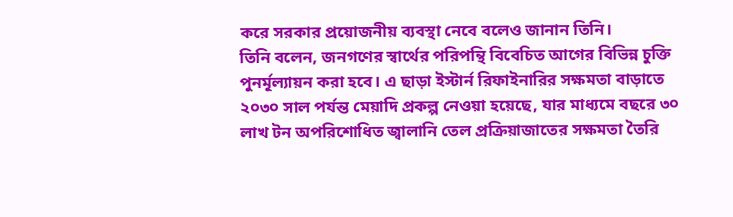করে সরকার প্রয়োজনীয় ব্যবস্থা নেবে বলেও জানান তিনি।
তিনি বলেন, জনগণের স্বার্থের পরিপন্থি বিবেচিত আগের বিভিন্ন চুক্তি পুনর্মূল্যায়ন করা হবে। এ ছাড়া ইস্টার্ন রিফাইনারির সক্ষমতা বাড়াতে ২০৩০ সাল পর্যন্ত মেয়াদি প্রকল্প নেওয়া হয়েছে, যার মাধ্যমে বছরে ৩০ লাখ টন অপরিশোধিত জ্বালানি তেল প্রক্রিয়াজাতের সক্ষমতা তৈরি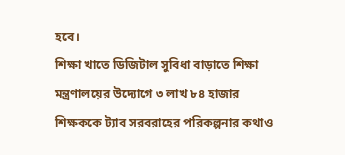হবে।
শিক্ষা খাতে ডিজিটাল সুবিধা বাড়াতে শিক্ষা মন্ত্রণালয়ের উদ্যোগে ৩ লাখ ৮৪ হাজার শিক্ষককে ট্যাব সরবরাহের পরিকল্পনার কথাও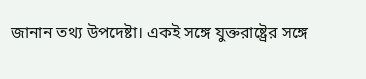জানান তথ্য উপদেষ্টা। একই সঙ্গে যুক্তরাষ্ট্রের সঙ্গে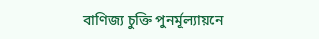বাণিজ্য চুক্তি পুনর্মূল্যায়নে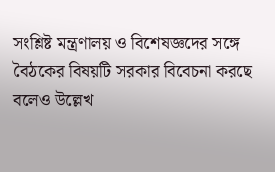সংশ্লিষ্ট মন্ত্রণালয় ও বিশেষজ্ঞদের সঙ্গে বৈঠকের বিষয়টি সরকার বিবেচনা করছে বলেও উল্লেখ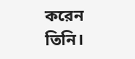করেন তিনি।